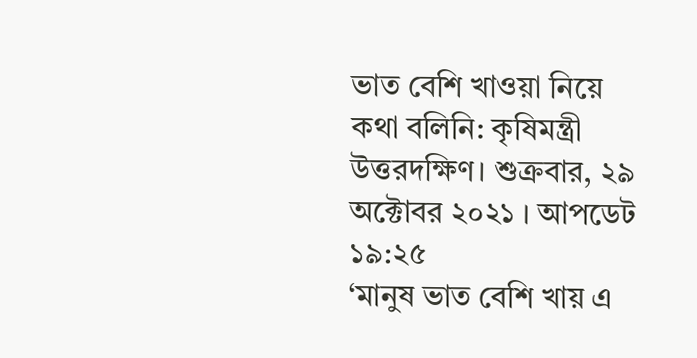ভাত বেশি খাওয়া নিয়ে কথা বলিনি: কৃষিমন্ত্রী
উত্তরদক্ষিণ। শুক্রবার, ২৯ অক্টোবর ২০২১ । আপডেট ১৯:২৫
‘মানুষ ভাত বেশি খায় এ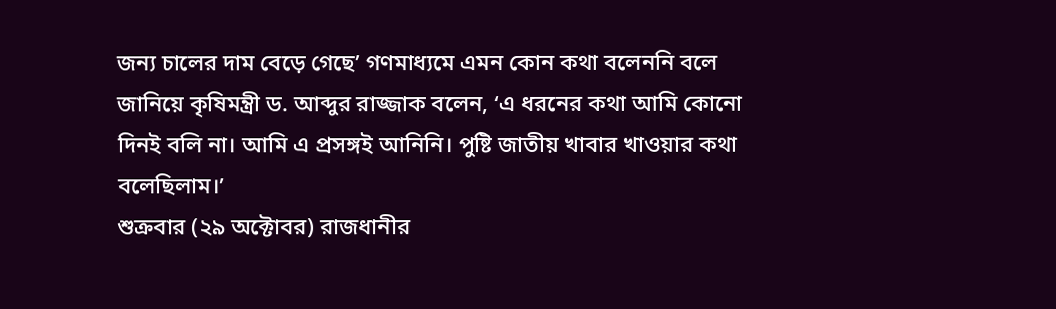জন্য চালের দাম বেড়ে গেছে’ গণমাধ্যমে এমন কোন কথা বলেননি বলে জানিয়ে কৃষিমন্ত্রী ড. আব্দুর রাজ্জাক বলেন, ‘এ ধরনের কথা আমি কোনো দিনই বলি না। আমি এ প্রসঙ্গই আনিনি। পুষ্টি জাতীয় খাবার খাওয়ার কথা বলেছিলাম।’
শুক্রবার (২৯ অক্টোবর) রাজধানীর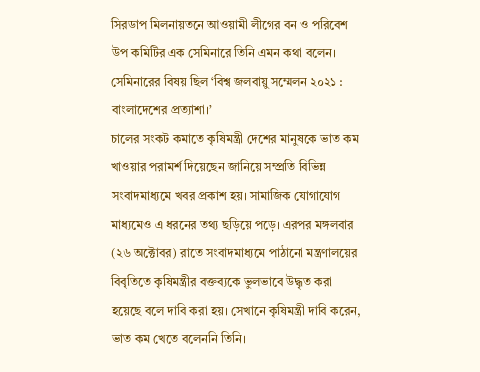সিরডাপ মিলনায়তনে আওয়ামী লীগের বন ও পরিবেশ উপ কমিটির এক সেমিনারে তিনি এমন কথা বলেন। সেমিনারের বিষয় ছিল ‘বিশ্ব জলবায়ু সম্মেলন ২০২১ : বাংলাদেশের প্রত্যাশা।’
চালের সংকট কমাতে কৃষিমন্ত্রী দেশের মানুষকে ভাত কম খাওয়ার পরামর্শ দিয়েছেন জানিয়ে সম্প্রতি বিভিন্ন সংবাদমাধ্যমে খবর প্রকাশ হয়। সামাজিক যোগাযোগ মাধ্যমেও এ ধরনের তথ্য ছড়িয়ে পড়ে। এরপর মঙ্গলবার (২৬ অক্টোবর) রাতে সংবাদমাধ্যমে পাঠানো মন্ত্রণালয়ের বিবৃতিতে কৃষিমন্ত্রীর বক্তব্যকে ভুলভাবে উদ্ধৃত করা হয়েছে বলে দাবি করা হয়। সেখানে কৃষিমন্ত্রী দাবি করেন, ভাত কম খেতে বলেননি তিনি।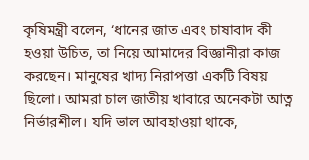কৃষিমন্ত্রী বলেন, ‘ধানের জাত এবং চাষাবাদ কী হওয়া উচিত, তা নিয়ে আমাদের বিজ্ঞানীরা কাজ করছেন। মানুষের খাদ্য নিরাপত্তা একটি বিষয় ছিলো। আমরা চাল জাতীয় খাবারে অনেকটা আত্ন নির্ভারশীল। যদি ভাল আবহাওয়া থাকে,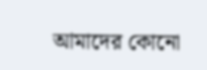আমাদের কোনো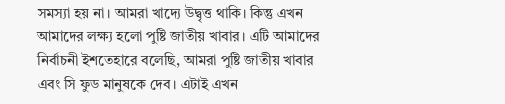সমস্যা হয় না। আমরা খাদ্যে উদ্বৃত্ত থাকি। কিন্তু এখন আমাদের লক্ষ্য হলো পুষ্টি জাতীয় খাবার। এটি আমাদের নির্বাচনী ইশতেহারে বলেছি, আমরা পুষ্টি জাতীয় খাবার এবং সি ফুড মানুষকে দেব। এটাই এখন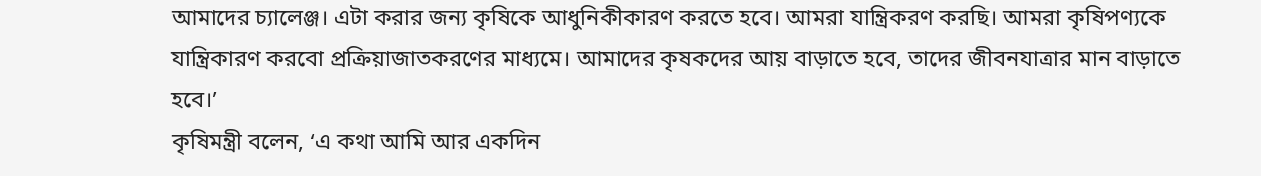আমাদের চ্যালেঞ্জ। এটা করার জন্য কৃষিকে আধুনিকীকারণ করতে হবে। আমরা যান্ত্রিকরণ করছি। আমরা কৃষিপণ্যকে যান্ত্রিকারণ করবো প্রক্রিয়াজাতকরণের মাধ্যমে। আমাদের কৃষকদের আয় বাড়াতে হবে, তাদের জীবনযাত্রার মান বাড়াতে হবে।’
কৃষিমন্ত্রী বলেন, ‘এ কথা আমি আর একদিন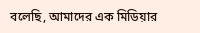বলেছি, আমাদের এক মিডিয়ার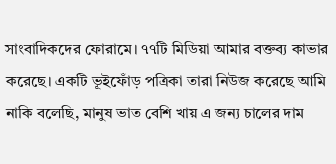সাংবাদিকদের ফোরামে। ৭৭টি মিডিয়া আমার বক্তব্য কাভার করেছে। একটি ভূইফোঁড় পত্রিকা তারা নিউজ করেছে আমি নাকি বলেছি, মানুষ ভাত বেশি খায় এ জন্য চালের দাম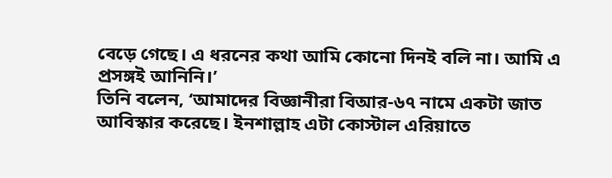বেড়ে গেছে। এ ধরনের কথা আমি কোনো দিনই বলি না। আমি এ প্রসঙ্গই আনিনি।’
তিনি বলেন, ‘আমাদের বিজ্ঞানীরা বিআর-৬৭ নামে একটা জাত আবিস্কার করেছে। ইনশাল্লাহ এটা কোস্টাল এরিয়াতে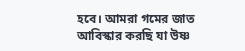হবে। আমরা গমের জাত আবিস্কার করছি যা উষ্ণ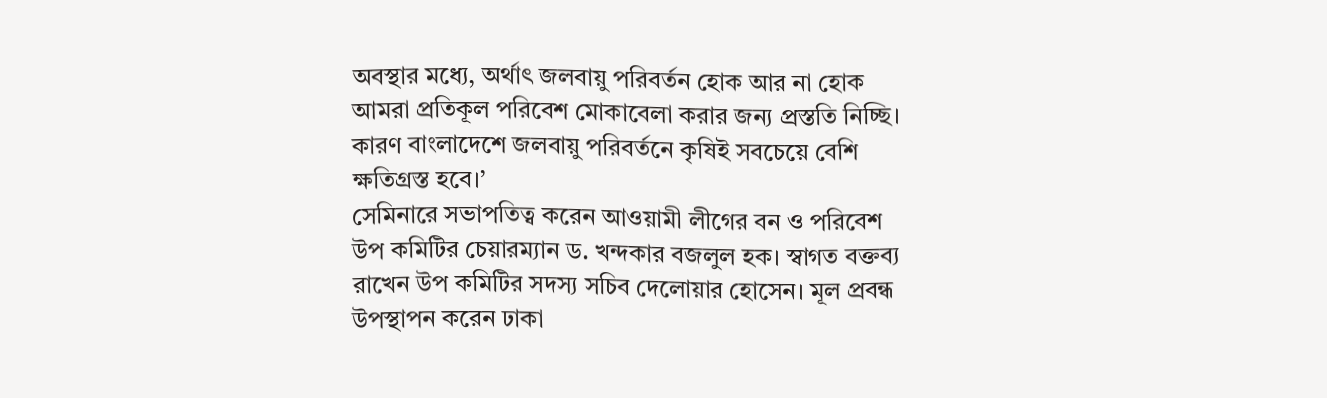অবস্থার মধ্যে, অর্থাৎ জলবায়ু পরিবর্তন হোক আর না হোক আমরা প্রতিকূল পরিবেশ মোকাবেলা করার জন্য প্রস্ততি নিচ্ছি। কারণ বাংলাদেশে জলবায়ু পরিবর্তনে কৃষিই সবচেয়ে বেশি ক্ষতিগ্রস্ত হবে।’
সেমিনারে সভাপতিত্ব করেন আওয়ামী লীগের বন ও পরিবেশ উপ কমিটির চেয়ারম্যান ড. খন্দকার বজলুল হক। স্বাগত বক্তব্য রাখেন উপ কমিটির সদস্য সচিব দেলোয়ার হোসেন। মূল প্রবন্ধ উপস্থাপন করেন ঢাকা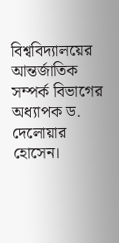বিশ্ববিদ্যালয়ের আন্তর্জাতিক সম্পর্ক বিভাগের অধ্যাপক ড. দেলোয়ার হোসেন।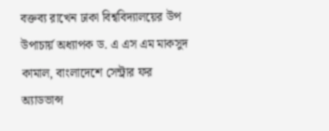বক্তব্য রাখেন ঢাকা বিশ্ববিদ্যালয়ের উপ উপাচার্য় অধ্যাপক ড. এ এস এম মাকসুদ কামাল, বাংলাদেশে সেন্ট্রার ফর অ্যাডভান্স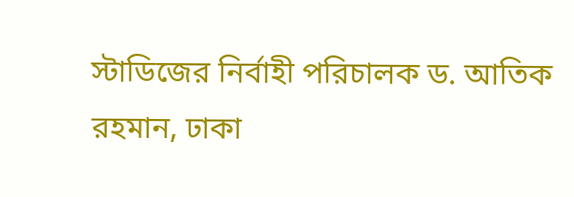স্টাডিজের নির্বাহী পরিচালক ড. আতিক রহমান, ঢাকা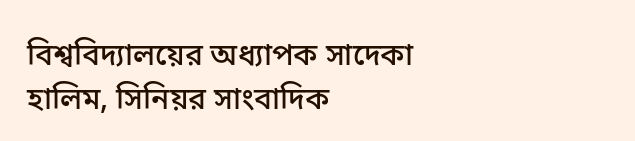বিশ্ববিদ্যালয়ের অধ্যাপক সাদেকা হালিম, সিনিয়র সাংবাদিক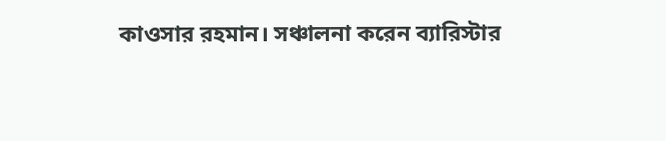কাওসার রহমান। সঞ্চালনা করেন ব্যারিস্টার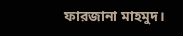ফারজানা মাহমুদ।